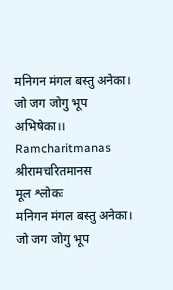मनिगन मंगल बस्तु अनेका। जो जग जोगु भूप अभिषेका।।
Ramcharitmanas
श्रीरामचरितमानस
मूल श्लोकः
मनिगन मंगल बस्तु अनेका। जो जग जोगु भूप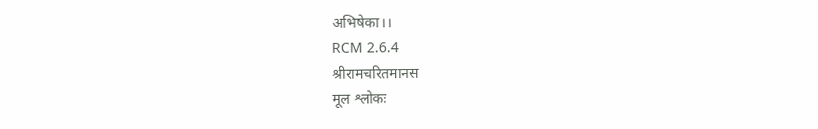अभिषेका।।
RCM 2.6.4
श्रीरामचरितमानस
मूल श्लोकः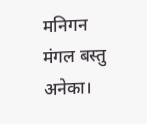मनिगन मंगल बस्तु अनेका।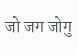जो जग जोगु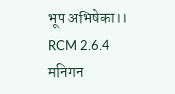भूप अभिषेका।।
RCM 2.6.4
मनिगन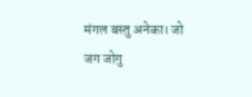मंगल बस्तु अनेका। जो जग जोगु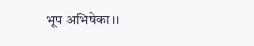भूप अभिषेका।।